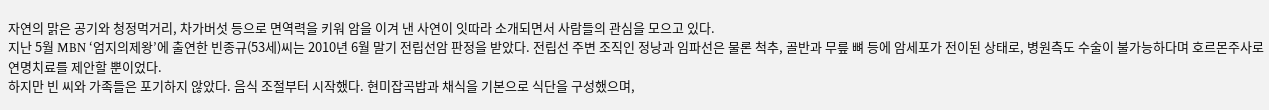자연의 맑은 공기와 청정먹거리, 차가버섯 등으로 면역력을 키워 암을 이겨 낸 사연이 잇따라 소개되면서 사람들의 관심을 모으고 있다.
지난 5월 MBN ‘엄지의제왕’에 출연한 빈종규(53세)씨는 2010년 6월 말기 전립선암 판정을 받았다. 전립선 주변 조직인 정낭과 임파선은 물론 척추, 골반과 무릎 뼈 등에 암세포가 전이된 상태로, 병원측도 수술이 불가능하다며 호르몬주사로 연명치료를 제안할 뿐이었다.
하지만 빈 씨와 가족들은 포기하지 않았다. 음식 조절부터 시작했다. 현미잡곡밥과 채식을 기본으로 식단을 구성했으며,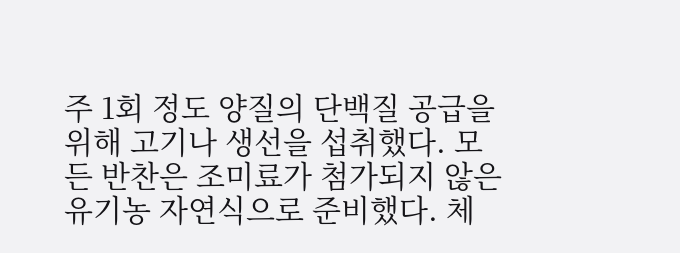주 1회 정도 양질의 단백질 공급을 위해 고기나 생선을 섭취했다. 모든 반찬은 조미료가 첨가되지 않은 유기농 자연식으로 준비했다. 체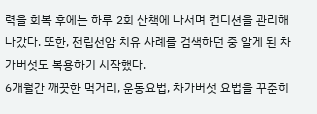력을 회복 후에는 하루 2회 산책에 나서며 컨디션을 관리해 나갔다. 또한, 전립선암 치유 사례를 검색하던 중 알게 된 차가버섯도 복용하기 시작했다.
6개월간 깨끗한 먹거리, 운동요법, 차가버섯 요법을 꾸준히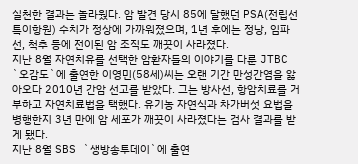실천한 결과는 놀라웠다. 암 발견 당시 85에 달했던 PSA(전립선특이항원) 수치가 정상에 가까워졌으며, 1년 후에는 정낭, 임파선, 척추 등에 전이된 암 조직도 깨끗이 사라졌다.
지난 8월 자연치유를 선택한 암환자들의 이야기를 다룬 JTBC `오감도`에 출연한 이영민(58세)씨는 오랜 기간 만성간염을 앓아오다 2010년 간암 선고를 받았다. 그는 방사선, 항암치료를 거부하고 자연치료법을 택했다. 유기농 자연식과 차가버섯 요법을 병행한지 3년 만에 암 세포가 깨끗이 사라졌다는 검사 결과를 받게 됐다.
지난 8월 SBS `생방송투데이`에 출연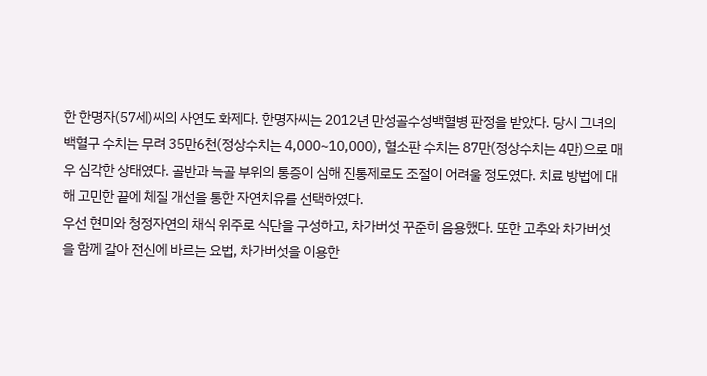한 한명자(57세)씨의 사연도 화제다. 한명자씨는 2012년 만성골수성백혈병 판정을 받았다. 당시 그녀의 백혈구 수치는 무려 35만6천(정상수치는 4,000~10,000), 혈소판 수치는 87만(정상수치는 4만)으로 매우 심각한 상태였다. 골반과 늑골 부위의 통증이 심해 진통제로도 조절이 어려울 정도였다. 치료 방법에 대해 고민한 끝에 체질 개선을 통한 자연치유를 선택하였다.
우선 현미와 청정자연의 채식 위주로 식단을 구성하고, 차가버섯 꾸준히 음용했다. 또한 고추와 차가버섯을 함께 갈아 전신에 바르는 요법, 차가버섯을 이용한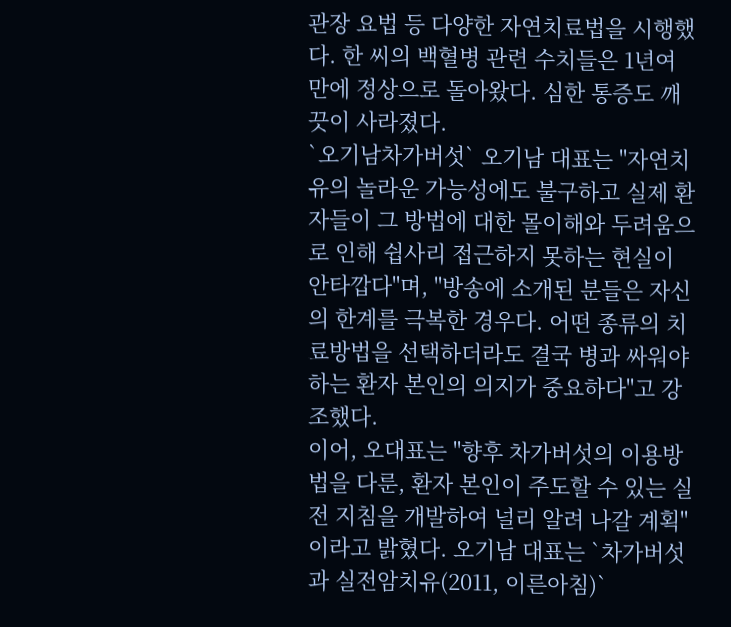관장 요법 등 다양한 자연치료법을 시행했다. 한 씨의 백혈병 관련 수치들은 1년여 만에 정상으로 돌아왔다. 심한 통증도 깨끗이 사라졌다.
`오기남차가버섯` 오기남 대표는 "자연치유의 놀라운 가능성에도 불구하고 실제 환자들이 그 방법에 대한 몰이해와 두려움으로 인해 쉽사리 접근하지 못하는 현실이 안타깝다"며, "방송에 소개된 분들은 자신의 한계를 극복한 경우다. 어떤 종류의 치료방법을 선택하더라도 결국 병과 싸워야 하는 환자 본인의 의지가 중요하다"고 강조했다.
이어, 오대표는 "향후 차가버섯의 이용방법을 다룬, 환자 본인이 주도할 수 있는 실전 지침을 개발하여 널리 알려 나갈 계획"이라고 밝혔다. 오기남 대표는 `차가버섯과 실전암치유(2011, 이른아침)`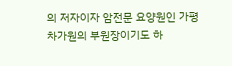의 저자이자 암전문 요양원인 가평 차가원의 부원장이기도 하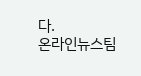다.
온라인뉴스팀